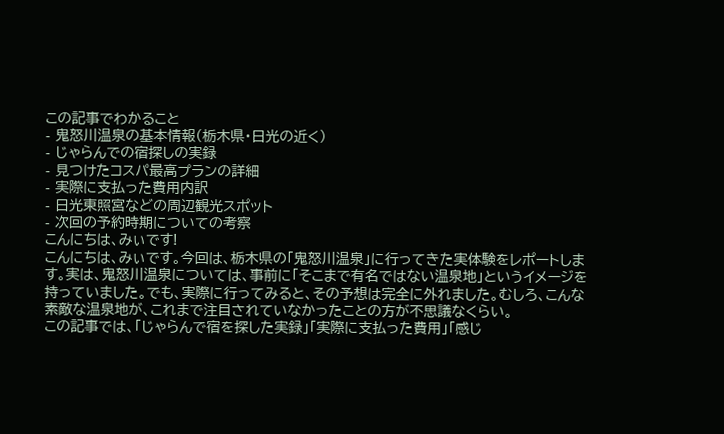この記事でわかること
- 鬼怒川温泉の基本情報(栃木県・日光の近く)
- じゃらんでの宿探しの実録
- 見つけたコスパ最高プランの詳細
- 実際に支払った費用内訳
- 日光東照宮などの周辺観光スポット
- 次回の予約時期についての考察
こんにちは、みぃです!
こんにちは、みぃです。今回は、栃木県の「鬼怒川温泉」に行ってきた実体験をレポートします。実は、鬼怒川温泉については、事前に「そこまで有名ではない温泉地」というイメージを持っていました。でも、実際に行ってみると、その予想は完全に外れました。むしろ、こんな素敵な温泉地が、これまで注目されていなかったことの方が不思議なくらい。
この記事では、「じゃらんで宿を探した実録」「実際に支払った費用」「感じ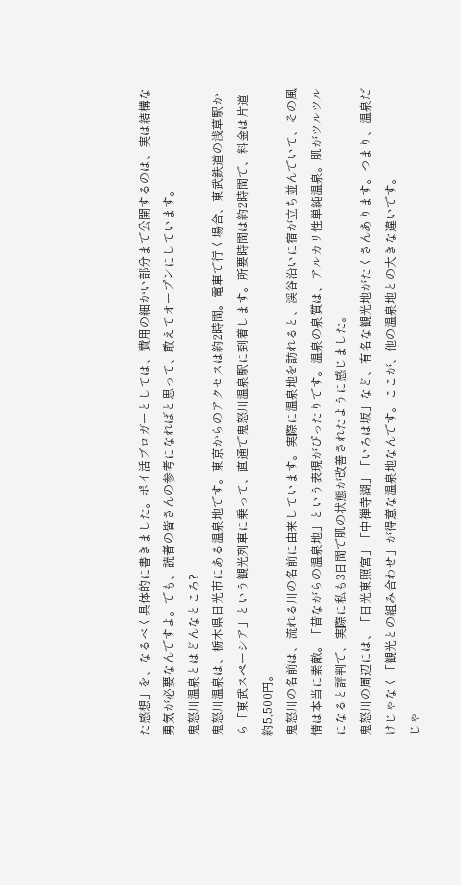た感想」を、なるべく具体的に書きました。ポイ活ブロガーとしては、費用の細かい部分まで公開するのは、実は結構な勇気が必要なんですよ。でも、読者の皆さんの参考になればと思って、敢えてオープンにしています。
鬼怒川温泉とはどんなところ?
鬼怒川温泉は、栃木県日光市にある温泉地です。東京からのアクセスは約2時間。電車で行く場合、東武鉄道の浅草駅から「東武スペーシア」という観光列車に乗って、直通で鬼怒川温泉駅に到着します。所要時間は約2時間で、料金は片道約5,500円。
鬼怒川の名前は、流れる川の名前に由来しています。実際に温泉地を訪れると、渓谷沿いに宿が立ち並んでいて、その風情は本当に素敵。「昔ながらの温泉地」という表現がぴったりです。温泉の泉質は、アルカリ性単純温泉。肌がツルツルになると評判で、実際に私も3日間で肌の状態が改善されたように感じました。
鬼怒川の周辺には、「日光東照宮」「中禅寺湖」「いろは坂」など、有名な観光地がたくさんあります。つまり、温泉だけじゃなく「観光との組み合わせ」が得意な温泉地なんです。ここが、他の温泉地との大きな違いです。
じゃ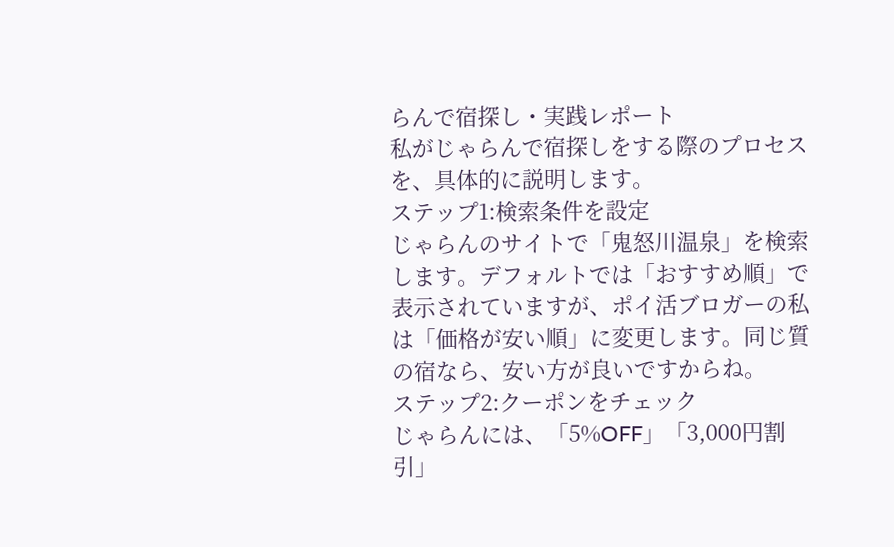らんで宿探し・実践レポート
私がじゃらんで宿探しをする際のプロセスを、具体的に説明します。
ステップ1:検索条件を設定
じゃらんのサイトで「鬼怒川温泉」を検索します。デフォルトでは「おすすめ順」で表示されていますが、ポイ活ブロガーの私は「価格が安い順」に変更します。同じ質の宿なら、安い方が良いですからね。
ステップ2:クーポンをチェック
じゃらんには、「5%OFF」「3,000円割引」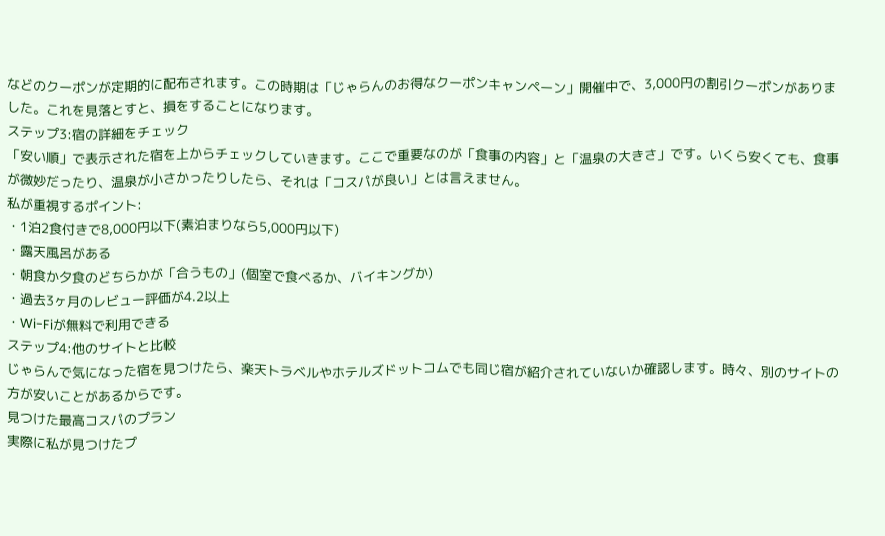などのクーポンが定期的に配布されます。この時期は「じゃらんのお得なクーポンキャンペーン」開催中で、3,000円の割引クーポンがありました。これを見落とすと、損をすることになります。
ステップ3:宿の詳細をチェック
「安い順」で表示された宿を上からチェックしていきます。ここで重要なのが「食事の内容」と「温泉の大きさ」です。いくら安くても、食事が微妙だったり、温泉が小さかったりしたら、それは「コスパが良い」とは言えません。
私が重視するポイント:
・1泊2食付きで8,000円以下(素泊まりなら5,000円以下)
・露天風呂がある
・朝食か夕食のどちらかが「合うもの」(個室で食べるか、バイキングか)
・過去3ヶ月のレビュー評価が4.2以上
・Wi-Fiが無料で利用できる
ステップ4:他のサイトと比較
じゃらんで気になった宿を見つけたら、楽天トラベルやホテルズドットコムでも同じ宿が紹介されていないか確認します。時々、別のサイトの方が安いことがあるからです。
見つけた最高コスパのプラン
実際に私が見つけたプ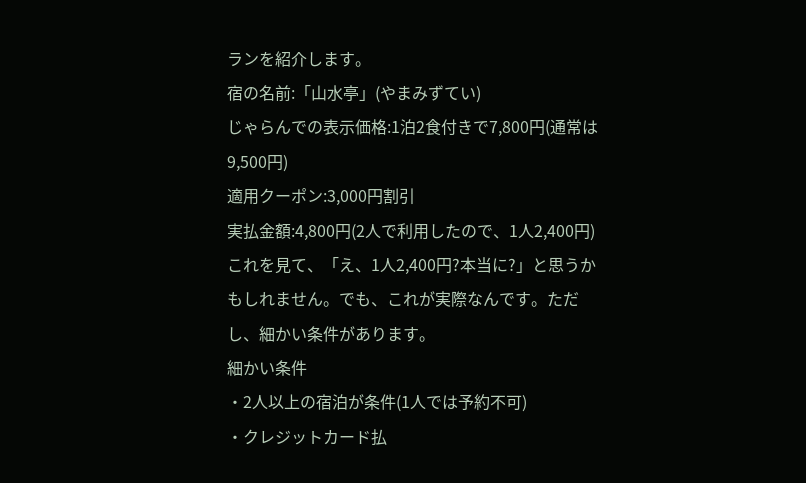ランを紹介します。
宿の名前:「山水亭」(やまみずてい)
じゃらんでの表示価格:1泊2食付きで7,800円(通常は9,500円)
適用クーポン:3,000円割引
実払金額:4,800円(2人で利用したので、1人2,400円)
これを見て、「え、1人2,400円?本当に?」と思うかもしれません。でも、これが実際なんです。ただし、細かい条件があります。
細かい条件
・2人以上の宿泊が条件(1人では予約不可)
・クレジットカード払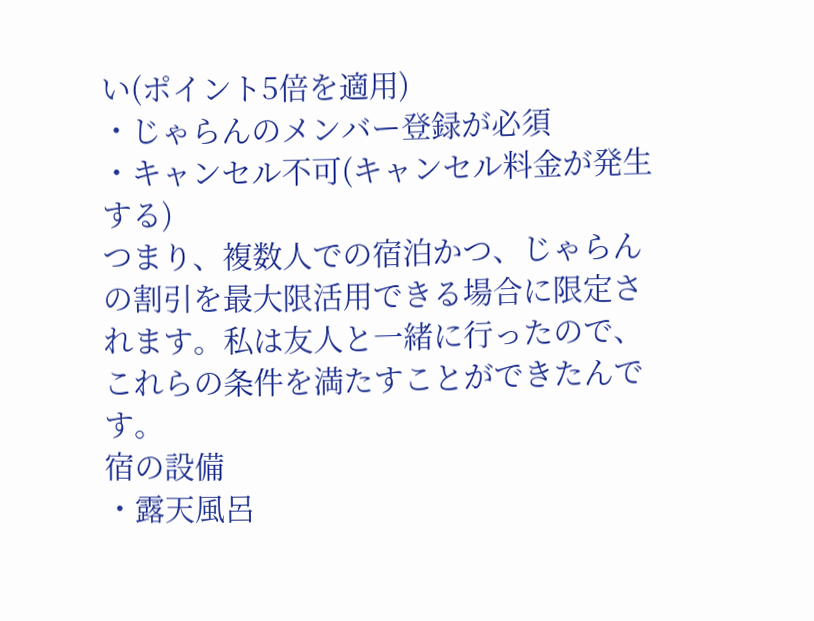い(ポイント5倍を適用)
・じゃらんのメンバー登録が必須
・キャンセル不可(キャンセル料金が発生する)
つまり、複数人での宿泊かつ、じゃらんの割引を最大限活用できる場合に限定されます。私は友人と一緒に行ったので、これらの条件を満たすことができたんです。
宿の設備
・露天風呂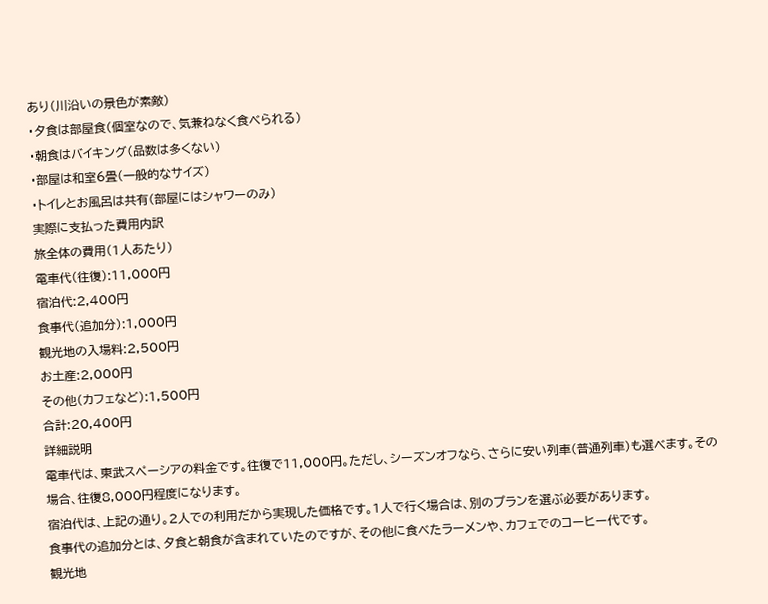あり(川沿いの景色が素敵)
・夕食は部屋食(個室なので、気兼ねなく食べられる)
・朝食はバイキング(品数は多くない)
・部屋は和室6畳(一般的なサイズ)
・トイレとお風呂は共有(部屋にはシャワーのみ)
実際に支払った費用内訳
旅全体の費用(1人あたり)
電車代(往復):11,000円
宿泊代:2,400円
食事代(追加分):1,000円
観光地の入場料:2,500円
お土産:2,000円
その他(カフェなど):1,500円
合計:20,400円
詳細説明
電車代は、東武スペーシアの料金です。往復で11,000円。ただし、シーズンオフなら、さらに安い列車(普通列車)も選べます。その場合、往復8,000円程度になります。
宿泊代は、上記の通り。2人での利用だから実現した価格です。1人で行く場合は、別のプランを選ぶ必要があります。
食事代の追加分とは、夕食と朝食が含まれていたのですが、その他に食べたラーメンや、カフェでのコーヒー代です。
観光地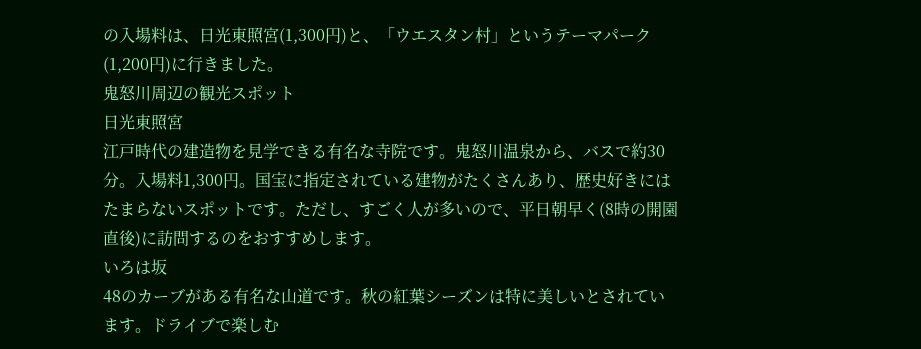の入場料は、日光東照宮(1,300円)と、「ウエスタン村」というテーマパーク(1,200円)に行きました。
鬼怒川周辺の観光スポット
日光東照宮
江戸時代の建造物を見学できる有名な寺院です。鬼怒川温泉から、バスで約30分。入場料1,300円。国宝に指定されている建物がたくさんあり、歴史好きにはたまらないスポットです。ただし、すごく人が多いので、平日朝早く(8時の開園直後)に訪問するのをおすすめします。
いろは坂
48のカーブがある有名な山道です。秋の紅葉シーズンは特に美しいとされています。ドライブで楽しむ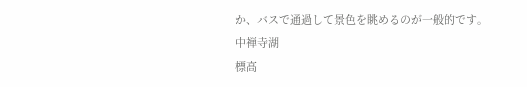か、バスで通過して景色を眺めるのが一般的です。
中禅寺湖
標高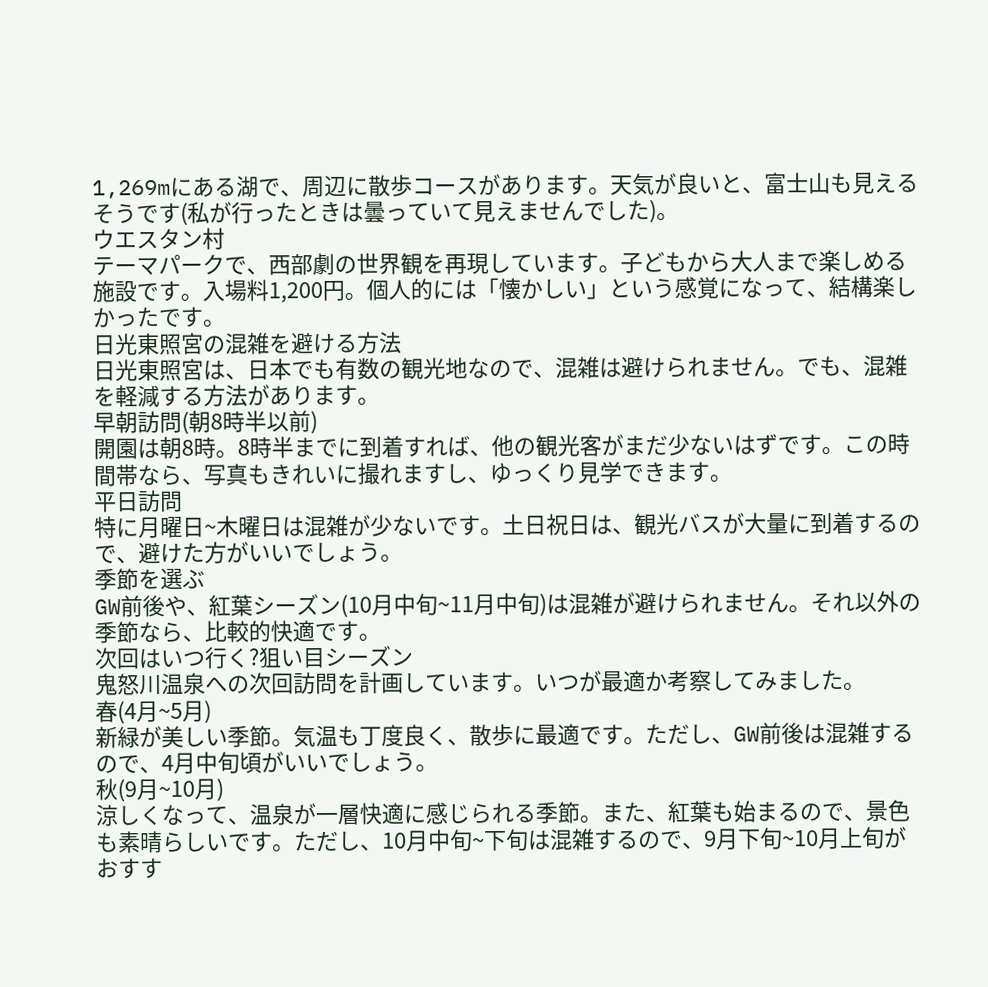1,269mにある湖で、周辺に散歩コースがあります。天気が良いと、富士山も見えるそうです(私が行ったときは曇っていて見えませんでした)。
ウエスタン村
テーマパークで、西部劇の世界観を再現しています。子どもから大人まで楽しめる施設です。入場料1,200円。個人的には「懐かしい」という感覚になって、結構楽しかったです。
日光東照宮の混雑を避ける方法
日光東照宮は、日本でも有数の観光地なので、混雑は避けられません。でも、混雑を軽減する方法があります。
早朝訪問(朝8時半以前)
開園は朝8時。8時半までに到着すれば、他の観光客がまだ少ないはずです。この時間帯なら、写真もきれいに撮れますし、ゆっくり見学できます。
平日訪問
特に月曜日~木曜日は混雑が少ないです。土日祝日は、観光バスが大量に到着するので、避けた方がいいでしょう。
季節を選ぶ
GW前後や、紅葉シーズン(10月中旬~11月中旬)は混雑が避けられません。それ以外の季節なら、比較的快適です。
次回はいつ行く?狙い目シーズン
鬼怒川温泉への次回訪問を計画しています。いつが最適か考察してみました。
春(4月~5月)
新緑が美しい季節。気温も丁度良く、散歩に最適です。ただし、GW前後は混雑するので、4月中旬頃がいいでしょう。
秋(9月~10月)
涼しくなって、温泉が一層快適に感じられる季節。また、紅葉も始まるので、景色も素晴らしいです。ただし、10月中旬~下旬は混雑するので、9月下旬~10月上旬がおすす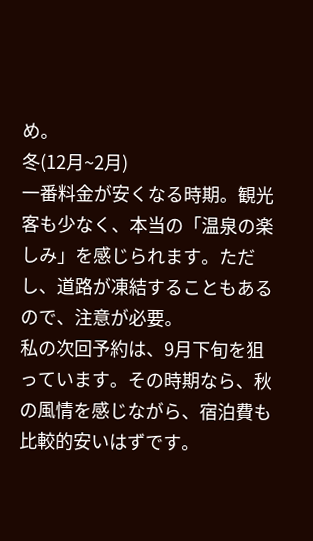め。
冬(12月~2月)
一番料金が安くなる時期。観光客も少なく、本当の「温泉の楽しみ」を感じられます。ただし、道路が凍結することもあるので、注意が必要。
私の次回予約は、9月下旬を狙っています。その時期なら、秋の風情を感じながら、宿泊費も比較的安いはずです。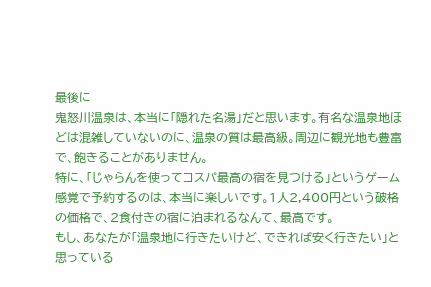最後に
鬼怒川温泉は、本当に「隠れた名湯」だと思います。有名な温泉地ほどは混雑していないのに、温泉の質は最高級。周辺に観光地も豊富で、飽きることがありません。
特に、「じゃらんを使ってコスパ最高の宿を見つける」というゲーム感覚で予約するのは、本当に楽しいです。1人2,400円という破格の価格で、2食付きの宿に泊まれるなんて、最高です。
もし、あなたが「温泉地に行きたいけど、できれば安く行きたい」と思っている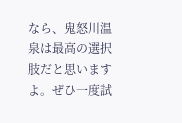なら、鬼怒川温泉は最高の選択肢だと思いますよ。ぜひ一度試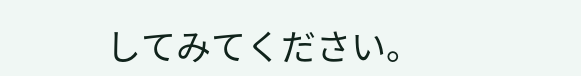してみてください。